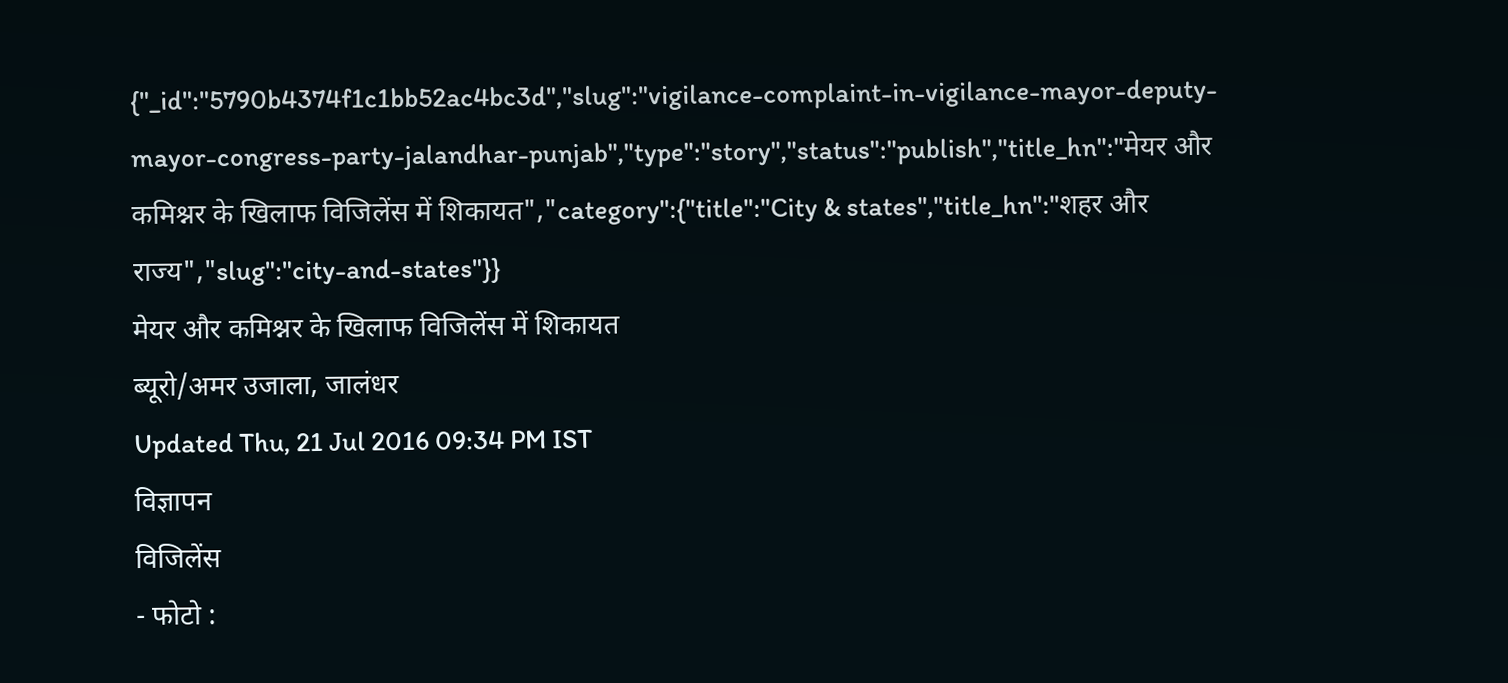{"_id":"5790b4374f1c1bb52ac4bc3d","slug":"vigilance-complaint-in-vigilance-mayor-deputy-mayor-congress-party-jalandhar-punjab","type":"story","status":"publish","title_hn":"मेयर और कमिश्नर के खिलाफ विजिलेंस में शिकायत","category":{"title":"City & states","title_hn":"शहर और राज्य","slug":"city-and-states"}}
मेयर और कमिश्नर के खिलाफ विजिलेंस में शिकायत
ब्यूरो/अमर उजाला, जालंधर
Updated Thu, 21 Jul 2016 09:34 PM IST
विज्ञापन
विजिलेंस
- फोटो :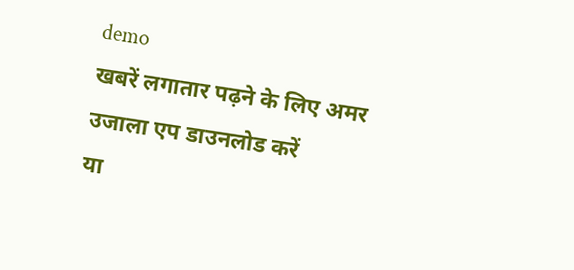demo
खबरें लगातार पढ़ने के लिए अमर उजाला एप डाउनलोड करें
या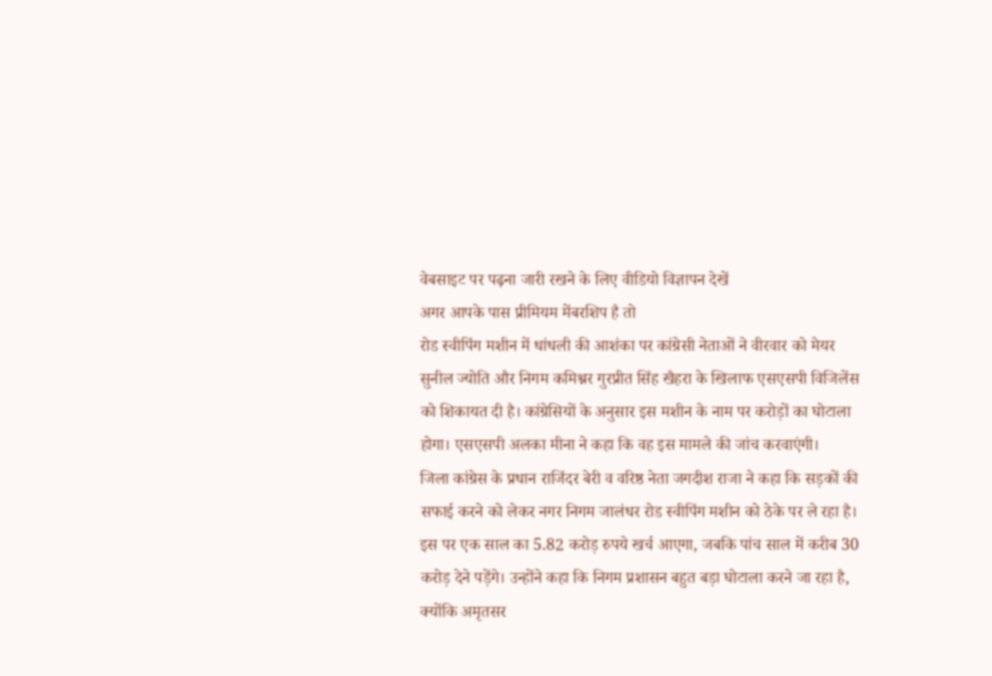वेबसाइट पर पढ़ना जारी रखने के लिए वीडियो विज्ञापन देखें
अगर आपके पास प्रीमियम मेंबरशिप है तो
रोड स्वीपिंग मशीन में धांधली की आशंका पर कांग्रेसी नेताओं ने वीरवार को मेयर सुनील ज्योति और निगम कमिश्नर गुरप्रीत सिंह खैहरा के खिलाफ एसएसपी विजिलेंस को शिकायत दी है। कांग्रेसियों के अनुसार इस मशीन के नाम पर करोड़ों का घोटाला होगा। एसएसपी अलका मीना ने कहा कि वह इस मामले की जांच करवाएंगी।
जिला कांग्रेस के प्रधान राजिंदर बेरी व वरिष्ठ नेता जगदीश राजा ने कहा कि सड़कों की सफाई करने को लेकर नगर निगम जालंधर रोड स्वीपिंग मशीन को ठेके पर ले रहा है। इस पर एक साल का 5.82 करोड़ रुपये खर्च आएगा, जबकि पांच साल में करीब 30 करोड़ देने पड़ेंगे। उन्होंने कहा कि निगम प्रशासन बहुत बड़ा घोटाला करने जा रहा है, क्योंकि अमृतसर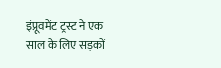इंप्रूवमेंट ट्रस्ट ने एक साल के लिए सड़कों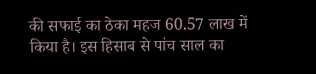की सफाई का ठेका महज 60.57 लाख में किया है। इस हिसाब से पांच साल का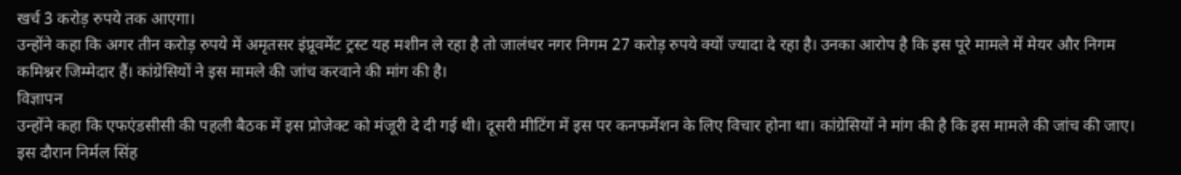खर्च 3 करोड़ रुपये तक आएगा।
उन्होंने कहा कि अगर तीन करोड़ रुपये में अमृतसर इंप्रूवमेंट ट्रस्ट यह मशीन ले रहा है तो जालंधर नगर निगम 27 करोड़ रुपये क्यों ज्यादा दे रहा है। उनका आरोप है कि इस पूरे मामले में मेयर और निगम कमिश्नर जिम्मेदार हैं। कांग्रेसियों ने इस मामले की जांच करवाने की मांग की है।
विज्ञापन
उन्होंने कहा कि एफएंडसीसी की पहली बैठक में इस प्रोजेक्ट को मंजूरी दे दी गई थी। दूसरी मीटिंग में इस पर कनफर्मेशन के लिए विचार होना था। कांग्रेसियों ने मांग की है कि इस मामले की जांच की जाए। इस दौरान निर्मल सिंह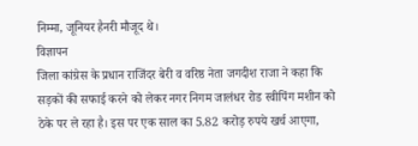निम्मा, जूनियर हैनरी मौजूद थे।
विज्ञापन
जिला कांग्रेस के प्रधान राजिंदर बेरी व वरिष्ठ नेता जगदीश राजा ने कहा कि सड़कों की सफाई करने को लेकर नगर निगम जालंधर रोड स्वीपिंग मशीन को ठेके पर ले रहा है। इस पर एक साल का 5.82 करोड़ रुपये खर्च आएगा,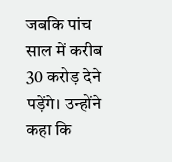जबकि पांच साल में करीब 30 करोड़ देने पड़ेंगे। उन्होंने कहा कि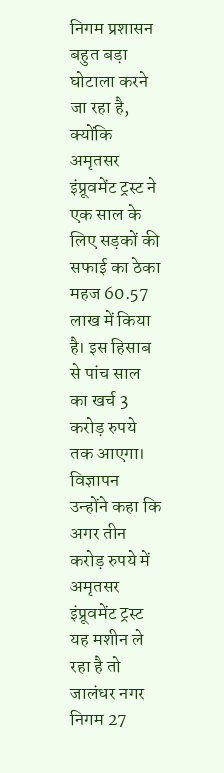निगम प्रशासन बहुत बड़ा घोटाला करने जा रहा है, क्योंकि अमृतसर इंप्रूवमेंट ट्रस्ट ने एक साल के लिए सड़कों की सफाई का ठेका महज 60.57 लाख में किया है। इस हिसाब से पांच साल का खर्च 3 करोड़ रुपये तक आएगा।
विज्ञापन
उन्होंने कहा कि अगर तीन करोड़ रुपये में अमृतसर इंप्रूवमेंट ट्रस्ट यह मशीन ले रहा है तो जालंधर नगर निगम 27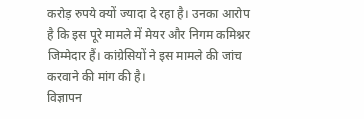करोड़ रुपये क्यों ज्यादा दे रहा है। उनका आरोप है कि इस पूरे मामले में मेयर और निगम कमिश्नर जिम्मेदार हैं। कांग्रेसियों ने इस मामले की जांच करवाने की मांग की है।
विज्ञापन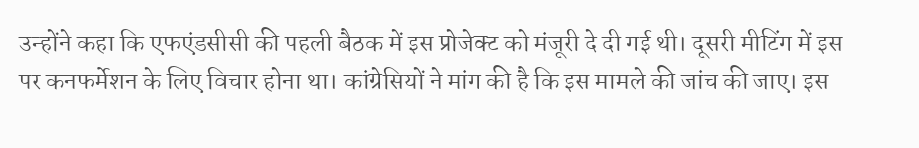उन्होंने कहा कि एफएंडसीसी की पहली बैठक में इस प्रोजेक्ट को मंजूरी दे दी गई थी। दूसरी मीटिंग में इस पर कनफर्मेशन के लिए विचार होना था। कांग्रेसियों ने मांग की है कि इस मामले की जांच की जाए। इस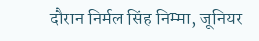दौरान निर्मल सिंह निम्मा, जूनियर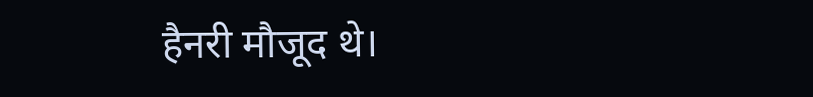हैनरी मौजूद थे।